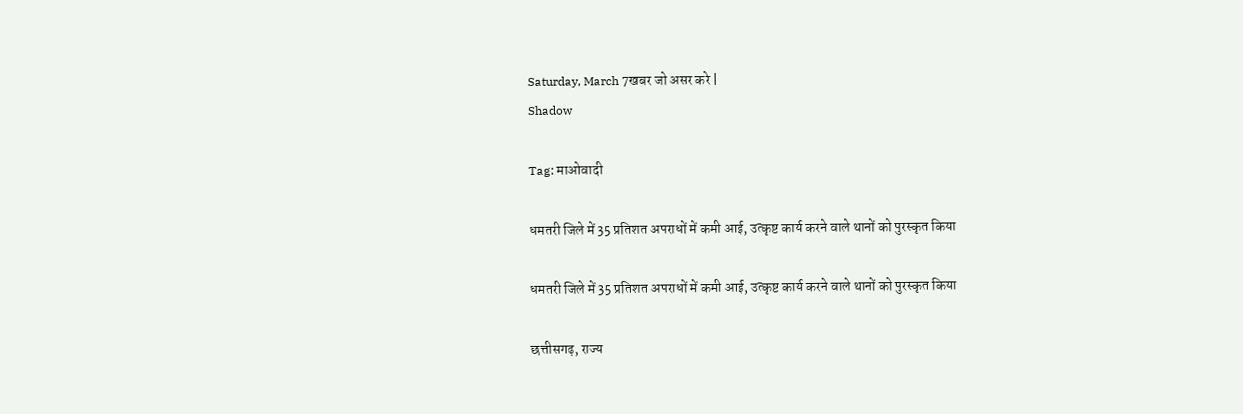Saturday, March 7खबर जो असर करे |
Shadow

Tag: माओवादी

धमतरी जिले में 35 प्रतिशत अपराधों में कमी आई, उत्कृष्ट कार्य करने वाले थानों को पुरस्कृत किया

धमतरी जिले में 35 प्रतिशत अपराधों में कमी आई, उत्कृष्ट कार्य करने वाले थानों को पुरस्कृत किया

छत्तीसगढ़, राज्य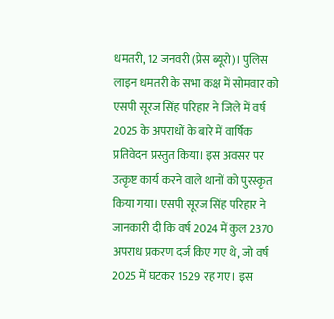धमतरी, 12 जनवरी (प्रेस ब्यूरो)। पुलिस लाइन धमतरी के सभा कक्ष में सोमवार को एसपी सूरज सिंह परिहार ने जिले में वर्ष 2025 के अपराधों के बारे में वार्षिक प्रतिवेदन प्रस्तुत किया। इस अवसर पर उत्कृष्ट कार्य करने वाले थानों को पुरस्कृत किया गया। एसपी सूरज सिंह परिहार ने जानकारी दी कि वर्ष 2024 में कुल 2370 अपराध प्रकरण दर्ज किए गए थे, जो वर्ष 2025 में घटकर 1529 रह गए। इस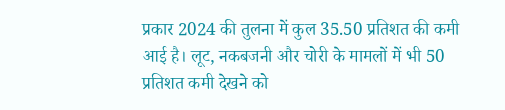प्रकार 2024 की तुलना में कुल 35.50 प्रतिशत की कमी आई है। लूट, नकबजनी और चोरी के मामलों में भी 50 प्रतिशत कमी देखने को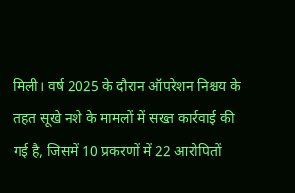मिली। वर्ष 2025 के दौरान ऑपरेशन निश्चय के तहत सूखे नशे के मामलों में सख्त कार्रवाई की गई है, जिसमें 10 प्रकरणों में 22 आरोपितों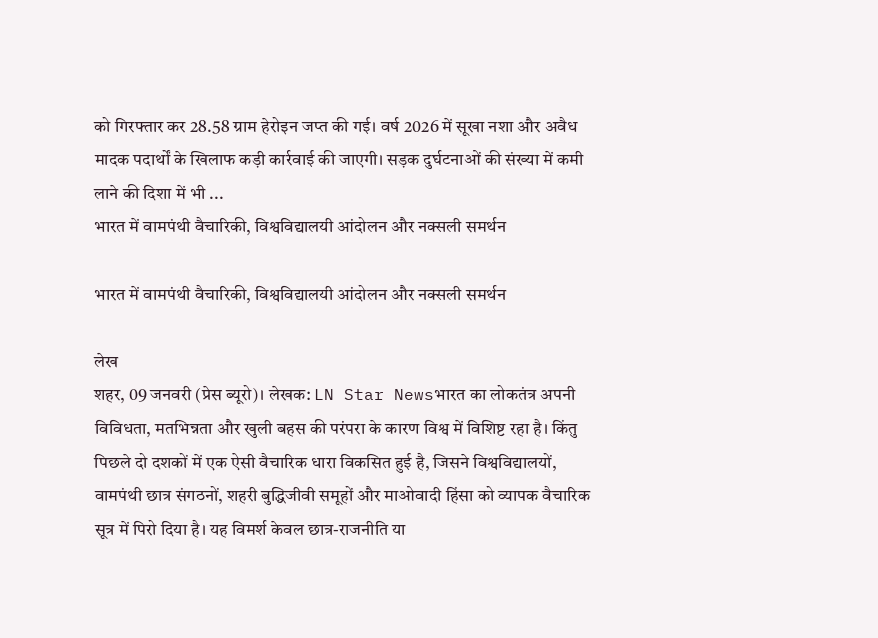को गिरफ्तार कर 28.58 ग्राम हेरोइन जप्त की गई। वर्ष 2026 में सूखा नशा और अवैध मादक पदार्थों के खिलाफ कड़ी कार्रवाई की जाएगी। सड़क दुर्घटनाओं की संख्या में कमी लाने की दिशा में भी ...
भारत में वामपंथी वैचारिकी, विश्वविद्यालयी आंदोलन और नक्सली समर्थन

भारत में वामपंथी वैचारिकी, विश्वविद्यालयी आंदोलन और नक्सली समर्थन

लेख
शहर, 09 जनवरी (प्रेस ब्यूरो)। लेखक: LN Star Newsभारत का लोकतंत्र अपनी विविधता, मतभिन्नता और खुली बहस की परंपरा के कारण विश्व में विशिष्ट रहा है। किंतु पिछले दो दशकों में एक ऐसी वैचारिक धारा विकसित हुई है, जिसने विश्वविद्यालयों, वामपंथी छात्र संगठनों, शहरी बुद्धिजीवी समूहों और माओवादी हिंसा को व्यापक वैचारिक सूत्र में पिरो दिया है। यह विमर्श केवल छात्र-राजनीति या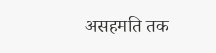असहमति तक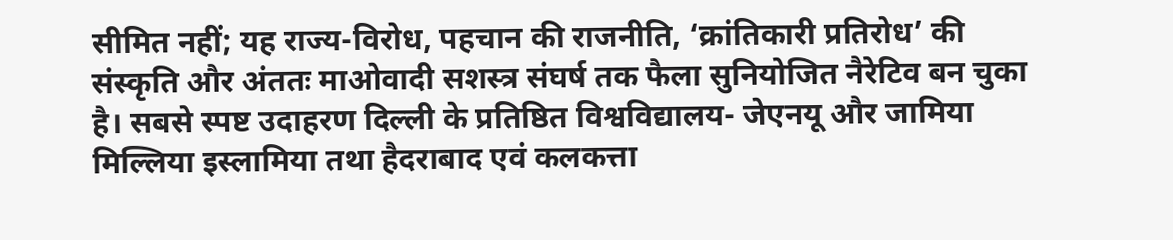सीमित नहीं; यह राज्य-विरोध, पहचान की राजनीति, ‘क्रांतिकारी प्रतिरोध’ की संस्कृति और अंततः माओवादी सशस्त्र संघर्ष तक फैला सुनियोजित नैरेटिव बन चुका है। सबसे स्पष्ट उदाहरण दिल्ली के प्रतिष्ठित विश्वविद्यालय- जेएनयू और जामिया मिल्लिया इस्लामिया तथा हैदराबाद एवं कलकत्ता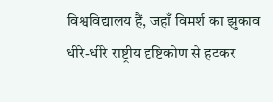विश्वविद्यालय हैं, जहाँ विमर्श का झुकाव धीरे-धीरे राष्ट्रीय दृष्टिकोण से हटकर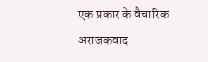एक प्रकार के वैचारिक अराजकवाद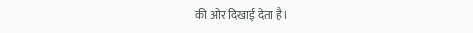की ओर दिखाई देता है।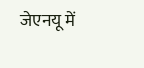जेएनयू में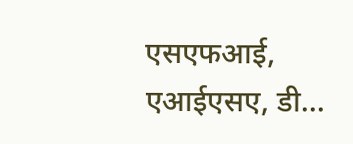एसएफआई, एआईएसए, डी...